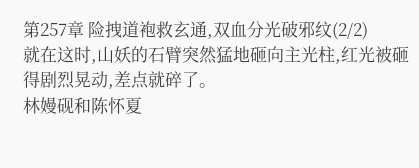第257章 险拽道袍救玄通,双血分光破邪纹(2/2)
就在这时,山妖的石臂突然猛地砸向主光柱,红光被砸得剧烈晃动,差点就碎了。
林嫚砚和陈怀夏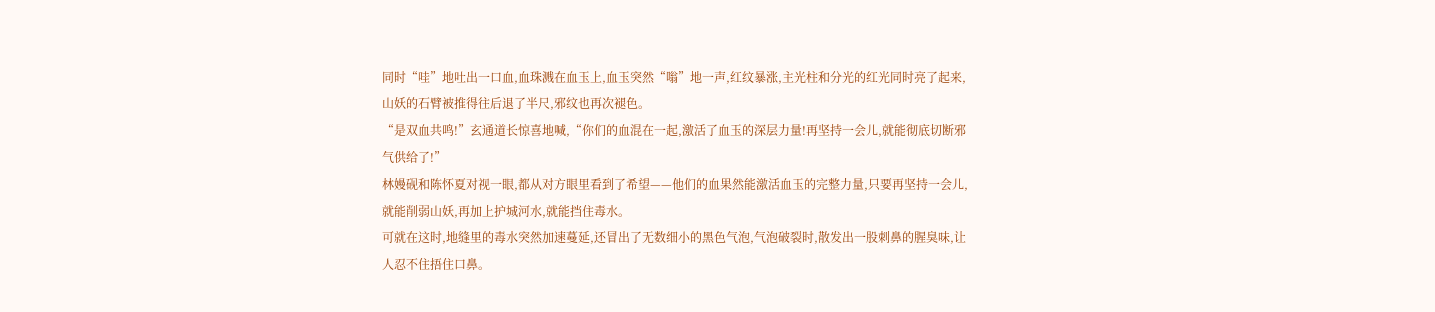同时“哇”地吐出一口血,血珠溅在血玉上,血玉突然“嗡”地一声,红纹暴涨,主光柱和分光的红光同时亮了起来,山妖的石臂被推得往后退了半尺,邪纹也再次褪色。
“是双血共鸣!”玄通道长惊喜地喊,“你们的血混在一起,激活了血玉的深层力量!再坚持一会儿,就能彻底切断邪气供给了!”
林嫚砚和陈怀夏对视一眼,都从对方眼里看到了希望——他们的血果然能激活血玉的完整力量,只要再坚持一会儿,就能削弱山妖,再加上护城河水,就能挡住毒水。
可就在这时,地缝里的毒水突然加速蔓延,还冒出了无数细小的黑色气泡,气泡破裂时,散发出一股刺鼻的腥臭味,让人忍不住捂住口鼻。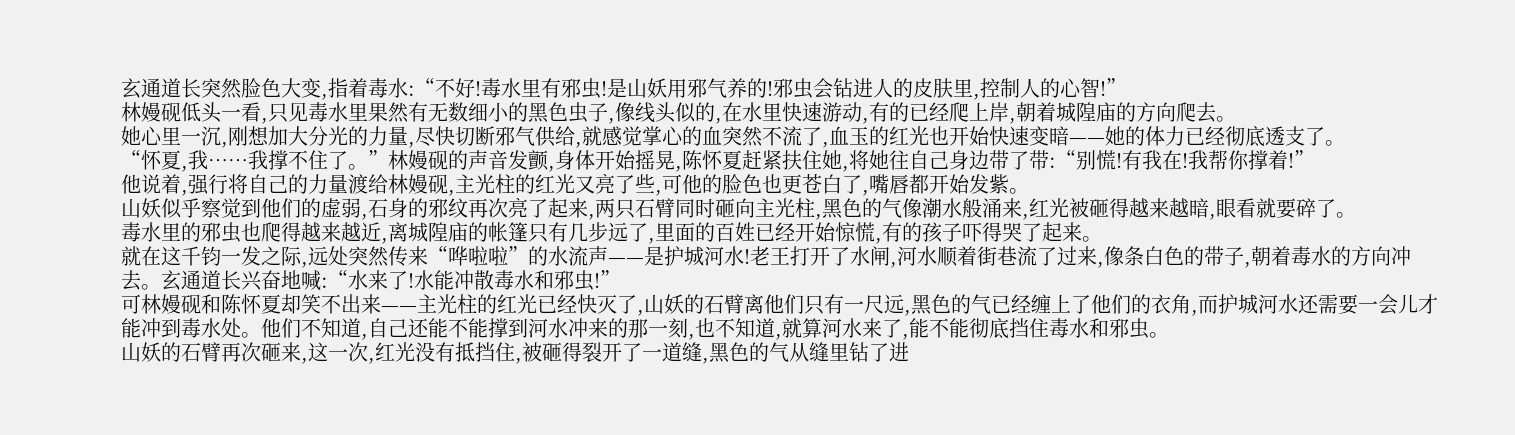玄通道长突然脸色大变,指着毒水:“不好!毒水里有邪虫!是山妖用邪气养的!邪虫会钻进人的皮肤里,控制人的心智!”
林嫚砚低头一看,只见毒水里果然有无数细小的黑色虫子,像线头似的,在水里快速游动,有的已经爬上岸,朝着城隍庙的方向爬去。
她心里一沉,刚想加大分光的力量,尽快切断邪气供给,就感觉掌心的血突然不流了,血玉的红光也开始快速变暗——她的体力已经彻底透支了。
“怀夏,我……我撑不住了。”林嫚砚的声音发颤,身体开始摇晃,陈怀夏赶紧扶住她,将她往自己身边带了带:“别慌!有我在!我帮你撑着!”
他说着,强行将自己的力量渡给林嫚砚,主光柱的红光又亮了些,可他的脸色也更苍白了,嘴唇都开始发紫。
山妖似乎察觉到他们的虚弱,石身的邪纹再次亮了起来,两只石臂同时砸向主光柱,黑色的气像潮水般涌来,红光被砸得越来越暗,眼看就要碎了。
毒水里的邪虫也爬得越来越近,离城隍庙的帐篷只有几步远了,里面的百姓已经开始惊慌,有的孩子吓得哭了起来。
就在这千钧一发之际,远处突然传来“哗啦啦”的水流声——是护城河水!老王打开了水闸,河水顺着街巷流了过来,像条白色的带子,朝着毒水的方向冲去。玄通道长兴奋地喊:“水来了!水能冲散毒水和邪虫!”
可林嫚砚和陈怀夏却笑不出来——主光柱的红光已经快灭了,山妖的石臂离他们只有一尺远,黑色的气已经缠上了他们的衣角,而护城河水还需要一会儿才能冲到毒水处。他们不知道,自己还能不能撑到河水冲来的那一刻,也不知道,就算河水来了,能不能彻底挡住毒水和邪虫。
山妖的石臂再次砸来,这一次,红光没有抵挡住,被砸得裂开了一道缝,黑色的气从缝里钻了进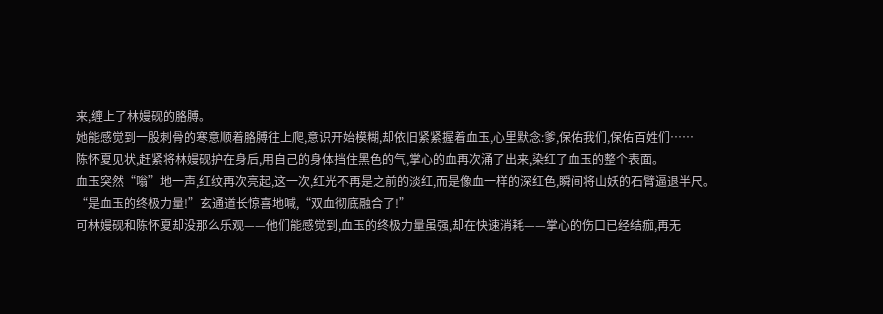来,缠上了林嫚砚的胳膊。
她能感觉到一股刺骨的寒意顺着胳膊往上爬,意识开始模糊,却依旧紧紧握着血玉,心里默念:爹,保佑我们,保佑百姓们……
陈怀夏见状,赶紧将林嫚砚护在身后,用自己的身体挡住黑色的气,掌心的血再次涌了出来,染红了血玉的整个表面。
血玉突然“嗡”地一声,红纹再次亮起,这一次,红光不再是之前的淡红,而是像血一样的深红色,瞬间将山妖的石臂逼退半尺。
“是血玉的终极力量!”玄通道长惊喜地喊,“双血彻底融合了!”
可林嫚砚和陈怀夏却没那么乐观——他们能感觉到,血玉的终极力量虽强,却在快速消耗——掌心的伤口已经结痂,再无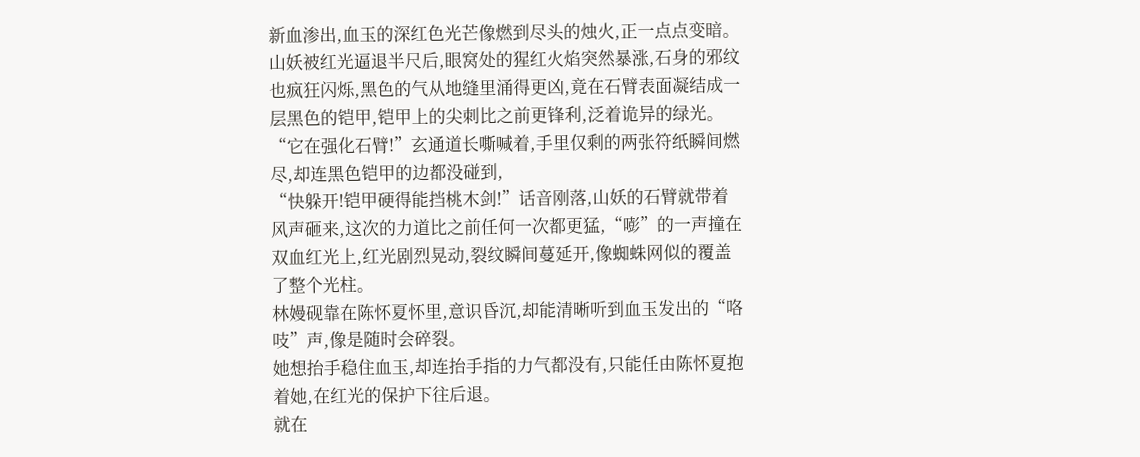新血渗出,血玉的深红色光芒像燃到尽头的烛火,正一点点变暗。
山妖被红光逼退半尺后,眼窝处的猩红火焰突然暴涨,石身的邪纹也疯狂闪烁,黑色的气从地缝里涌得更凶,竟在石臂表面凝结成一层黑色的铠甲,铠甲上的尖刺比之前更锋利,泛着诡异的绿光。
“它在强化石臂!”玄通道长嘶喊着,手里仅剩的两张符纸瞬间燃尽,却连黑色铠甲的边都没碰到,
“快躲开!铠甲硬得能挡桃木剑!”话音刚落,山妖的石臂就带着风声砸来,这次的力道比之前任何一次都更猛,“嘭”的一声撞在双血红光上,红光剧烈晃动,裂纹瞬间蔓延开,像蜘蛛网似的覆盖了整个光柱。
林嫚砚靠在陈怀夏怀里,意识昏沉,却能清晰听到血玉发出的“咯吱”声,像是随时会碎裂。
她想抬手稳住血玉,却连抬手指的力气都没有,只能任由陈怀夏抱着她,在红光的保护下往后退。
就在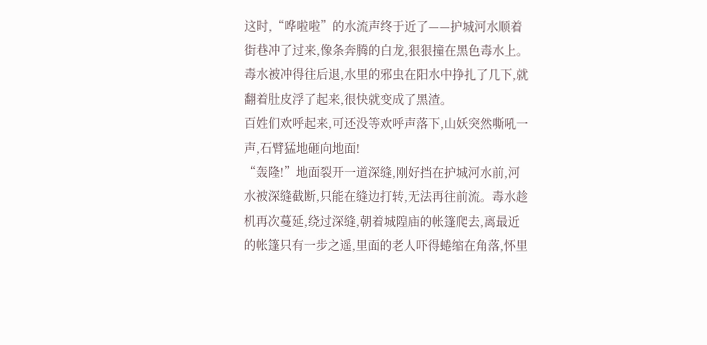这时,“哗啦啦”的水流声终于近了——护城河水顺着街巷冲了过来,像条奔腾的白龙,狠狠撞在黑色毒水上。
毒水被冲得往后退,水里的邪虫在阳水中挣扎了几下,就翻着肚皮浮了起来,很快就变成了黑渣。
百姓们欢呼起来,可还没等欢呼声落下,山妖突然嘶吼一声,石臂猛地砸向地面!
“轰隆!”地面裂开一道深缝,刚好挡在护城河水前,河水被深缝截断,只能在缝边打转,无法再往前流。毒水趁机再次蔓延,绕过深缝,朝着城隍庙的帐篷爬去,离最近的帐篷只有一步之遥,里面的老人吓得蜷缩在角落,怀里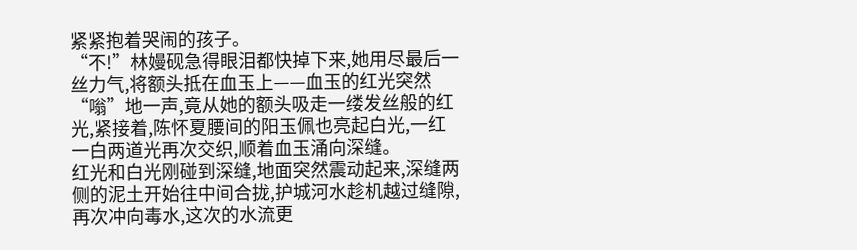紧紧抱着哭闹的孩子。
“不!”林嫚砚急得眼泪都快掉下来,她用尽最后一丝力气,将额头抵在血玉上——血玉的红光突然“嗡”地一声,竟从她的额头吸走一缕发丝般的红光,紧接着,陈怀夏腰间的阳玉佩也亮起白光,一红一白两道光再次交织,顺着血玉涌向深缝。
红光和白光刚碰到深缝,地面突然震动起来,深缝两侧的泥土开始往中间合拢,护城河水趁机越过缝隙,再次冲向毒水,这次的水流更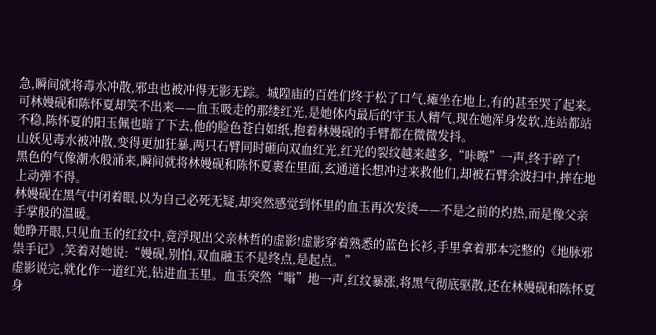急,瞬间就将毒水冲散,邪虫也被冲得无影无踪。城隍庙的百姓们终于松了口气,瘫坐在地上,有的甚至哭了起来。
可林嫚砚和陈怀夏却笑不出来——血玉吸走的那缕红光,是她体内最后的守玉人精气,现在她浑身发软,连站都站不稳,陈怀夏的阳玉佩也暗了下去,他的脸色苍白如纸,抱着林嫚砚的手臂都在微微发抖。
山妖见毒水被冲散,变得更加狂暴,两只石臂同时砸向双血红光,红光的裂纹越来越多,“咔嚓”一声,终于碎了!
黑色的气像潮水般涌来,瞬间就将林嫚砚和陈怀夏裹在里面,玄通道长想冲过来救他们,却被石臂余波扫中,摔在地上动弹不得。
林嫚砚在黑气中闭着眼,以为自己必死无疑,却突然感觉到怀里的血玉再次发烫——不是之前的灼热,而是像父亲手掌般的温暖。
她睁开眼,只见血玉的红纹中,竟浮现出父亲林哲的虚影!虚影穿着熟悉的蓝色长衫,手里拿着那本完整的《地脉邪祟手记》,笑着对她说:“嫚砚,别怕,双血融玉不是终点,是起点。”
虚影说完,就化作一道红光,钻进血玉里。血玉突然“嗡”地一声,红纹暴涨,将黑气彻底驱散,还在林嫚砚和陈怀夏身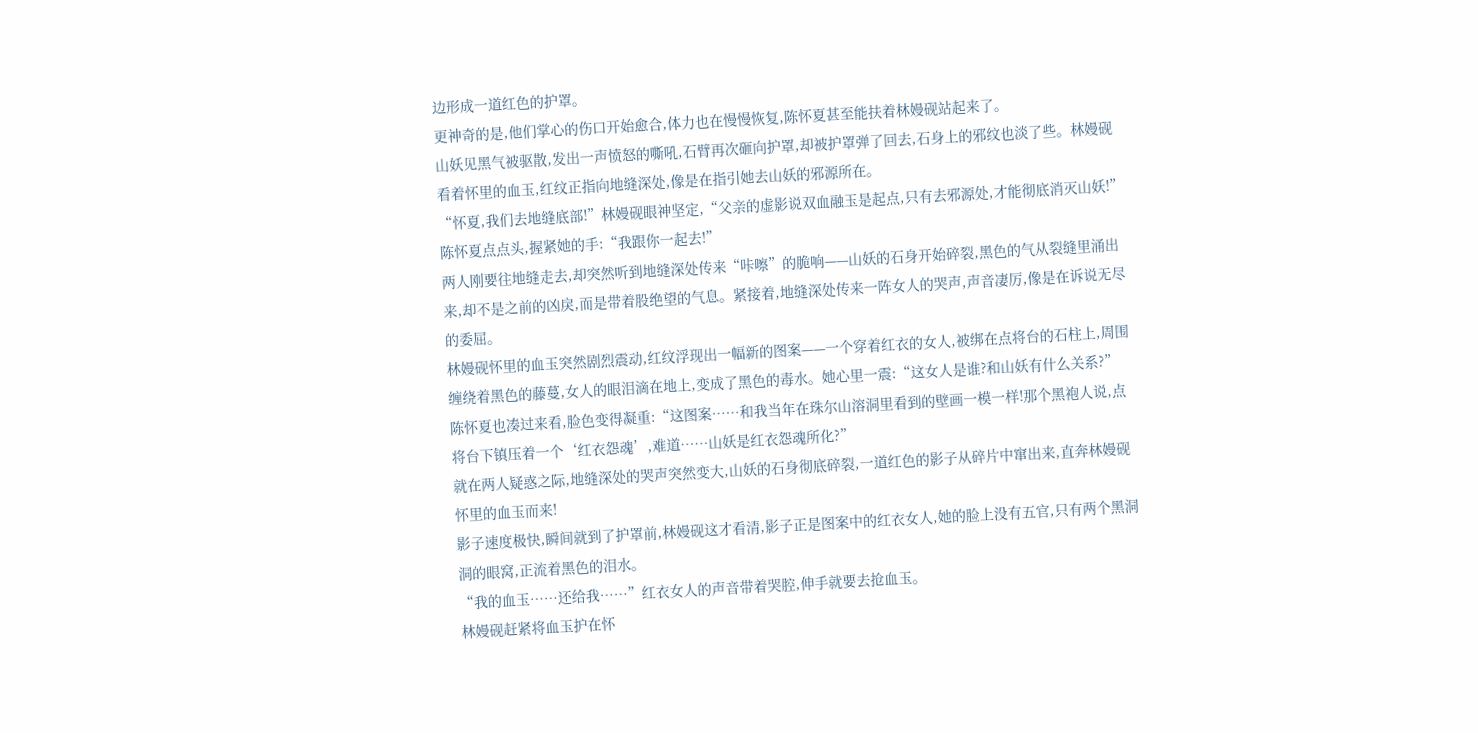边形成一道红色的护罩。
更神奇的是,他们掌心的伤口开始愈合,体力也在慢慢恢复,陈怀夏甚至能扶着林嫚砚站起来了。
山妖见黑气被驱散,发出一声愤怒的嘶吼,石臂再次砸向护罩,却被护罩弹了回去,石身上的邪纹也淡了些。林嫚砚看着怀里的血玉,红纹正指向地缝深处,像是在指引她去山妖的邪源所在。
“怀夏,我们去地缝底部!”林嫚砚眼神坚定,“父亲的虚影说双血融玉是起点,只有去邪源处,才能彻底消灭山妖!”陈怀夏点点头,握紧她的手:“我跟你一起去!”
两人刚要往地缝走去,却突然听到地缝深处传来“咔嚓”的脆响——山妖的石身开始碎裂,黑色的气从裂缝里涌出来,却不是之前的凶戾,而是带着股绝望的气息。紧接着,地缝深处传来一阵女人的哭声,声音凄厉,像是在诉说无尽的委屈。
林嫚砚怀里的血玉突然剧烈震动,红纹浮现出一幅新的图案——一个穿着红衣的女人,被绑在点将台的石柱上,周围缠绕着黑色的藤蔓,女人的眼泪滴在地上,变成了黑色的毒水。她心里一震:“这女人是谁?和山妖有什么关系?”
陈怀夏也凑过来看,脸色变得凝重:“这图案……和我当年在珠尔山溶洞里看到的壁画一模一样!那个黑袍人说,点将台下镇压着一个‘红衣怨魂’,难道……山妖是红衣怨魂所化?”
就在两人疑惑之际,地缝深处的哭声突然变大,山妖的石身彻底碎裂,一道红色的影子从碎片中窜出来,直奔林嫚砚怀里的血玉而来!
影子速度极快,瞬间就到了护罩前,林嫚砚这才看清,影子正是图案中的红衣女人,她的脸上没有五官,只有两个黑洞洞的眼窝,正流着黑色的泪水。
“我的血玉……还给我……”红衣女人的声音带着哭腔,伸手就要去抢血玉。
林嫚砚赶紧将血玉护在怀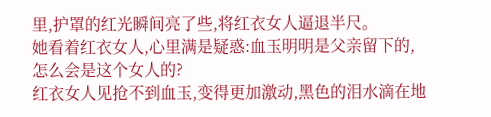里,护罩的红光瞬间亮了些,将红衣女人逼退半尺。
她看着红衣女人,心里满是疑惑:血玉明明是父亲留下的,怎么会是这个女人的?
红衣女人见抢不到血玉,变得更加激动,黑色的泪水滴在地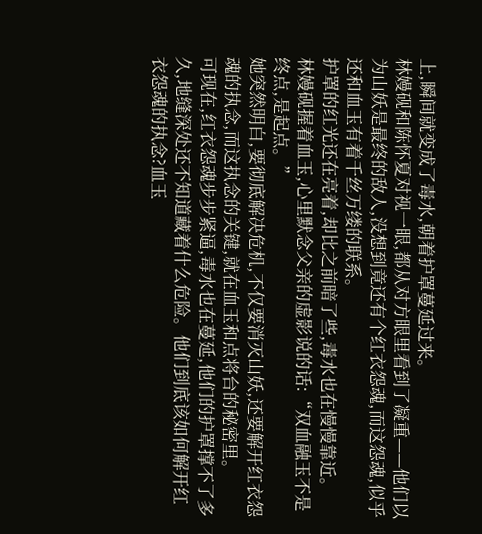上,瞬间就变成了毒水,朝着护罩蔓延过来。
林嫚砚和陈怀夏对视一眼,都从对方眼里看到了凝重——他们以为山妖是最终的敌人,没想到竟还有个红衣怨魂,而这怨魂,似乎还和血玉有着千丝万缕的联系。
护罩的红光还在亮着,却比之前暗了些,毒水也在慢慢靠近。
林嫚砚握着血玉,心里默念父亲的虚影说的话:“双血融玉不是终点,是起点。”
她突然明白,要彻底解决危机,不仅要消灭山妖,还要解开红衣怨魂的执念,而这执念的关键,就在血玉和点将台的秘密里。
可现在,红衣怨魂步步紧逼,毒水也在蔓延,他们的护罩撑不了多久,地缝深处还不知道藏着什么危险。他们到底该如何解开红衣怨魂的执念?血玉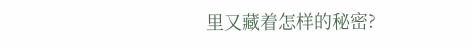里又藏着怎样的秘密?